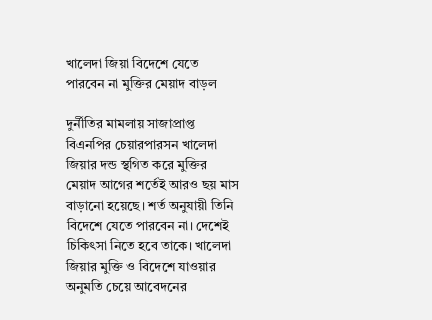খালেদা জিয়া বিদেশে যেতে পারবেন না মুক্তির মেয়াদ বাড়ল

দুর্নীতির মামলায় সাজাপ্রাপ্ত বিএনপির চেয়ারপারসন খালেদা জিয়ার দন্ড স্থগিত করে মুক্তির মেয়াদ আগের শর্তেই আরও ছয় মাস বাড়ানো হয়েছে। শর্ত অনুযায়ী তিনি বিদেশে যেতে পারবেন না। দেশেই চিকিৎসা নিতে হবে তাকে। খালেদা জিয়ার মুক্তি ও বিদেশে যাওয়ার অনুমতি চেয়ে আবেদনের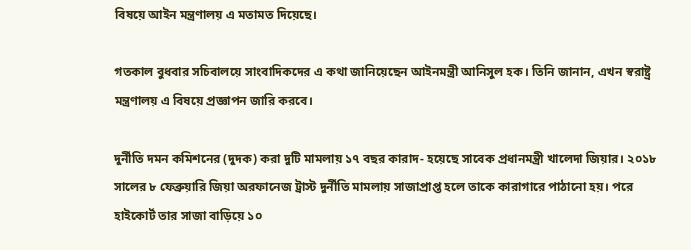বিষয়ে আইন মন্ত্রণালয় এ মতামত দিয়েছে।

গতকাল বুধবার সচিবালয়ে সাংবাদিকদের এ কথা জানিয়েছেন আইনমন্ত্রী আনিসুল হক। তিনি জানান, এখন স্বরাষ্ট্র মন্ত্রণালয় এ বিষয়ে প্রজ্ঞাপন জারি করবে।

দুর্নীতি দমন কমিশনের (দুদক) করা দুটি মামলায় ১৭ বছর কারাদ- হয়েছে সাবেক প্রধানমন্ত্রী খালেদা জিয়ার। ২০১৮ সালের ৮ ফেব্রুয়ারি জিয়া অরফানেজ ট্রাস্ট দুর্নীতি মামলায় সাজাপ্রাপ্ত হলে তাকে কারাগারে পাঠানো হয়। পরে হাইকোর্ট তার সাজা বাড়িয়ে ১০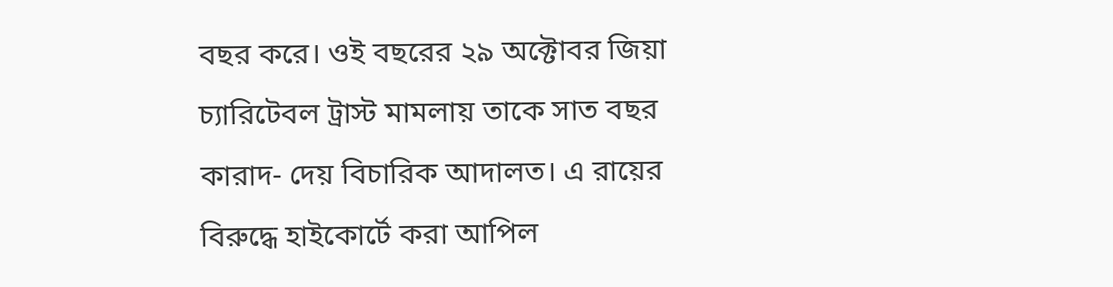বছর করে। ওই বছরের ২৯ অক্টোবর জিয়া চ্যারিটেবল ট্রাস্ট মামলায় তাকে সাত বছর কারাদ- দেয় বিচারিক আদালত। এ রায়ের বিরুদ্ধে হাইকোর্টে করা আপিল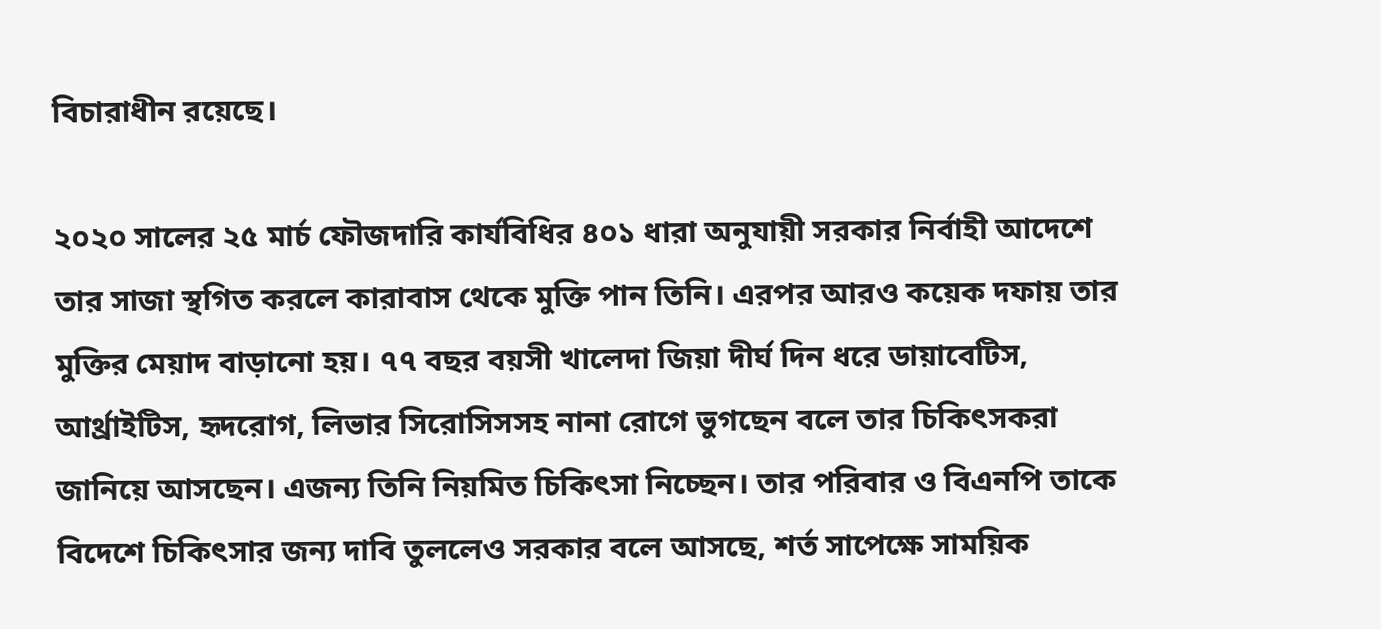বিচারাধীন রয়েছে।

২০২০ সালের ২৫ মার্চ ফৌজদারি কার্যবিধির ৪০১ ধারা অনুযায়ী সরকার নির্বাহী আদেশে তার সাজা স্থগিত করলে কারাবাস থেকে মুক্তি পান তিনি। এরপর আরও কয়েক দফায় তার মুক্তির মেয়াদ বাড়ানো হয়। ৭৭ বছর বয়সী খালেদা জিয়া দীর্ঘ দিন ধরে ডায়াবেটিস, আর্থ্রাইটিস, হৃদরোগ, লিভার সিরোসিসসহ নানা রোগে ভুগছেন বলে তার চিকিৎসকরা জানিয়ে আসছেন। এজন্য তিনি নিয়মিত চিকিৎসা নিচ্ছেন। তার পরিবার ও বিএনপি তাকে বিদেশে চিকিৎসার জন্য দাবি তুললেও সরকার বলে আসছে, শর্ত সাপেক্ষে সাময়িক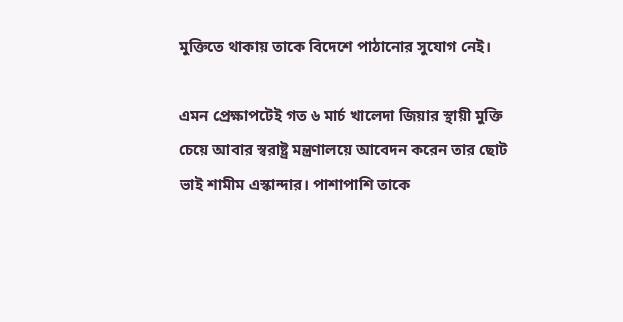মুক্তিতে থাকায় তাকে বিদেশে পাঠানোর সুযোগ নেই।

এমন প্রেক্ষাপটেই গত ৬ মার্চ খালেদা জিয়ার স্থায়ী মুক্তি চেয়ে আবার স্বরাষ্ট্র মন্ত্রণালয়ে আবেদন করেন তার ছোট ভাই শামীম এস্কান্দার। পাশাপাশি তাকে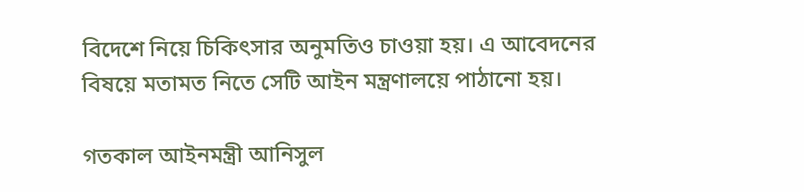বিদেশে নিয়ে চিকিৎসার অনুমতিও চাওয়া হয়। এ আবেদনের বিষয়ে মতামত নিতে সেটি আইন মন্ত্রণালয়ে পাঠানো হয়।

গতকাল আইনমন্ত্রী আনিসুল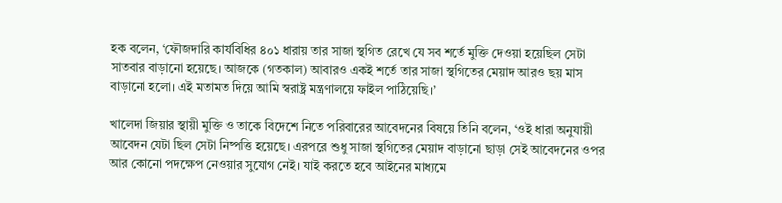হক বলেন, ‘ফৌজদারি কার্যবিধির ৪০১ ধারায় তার সাজা স্থগিত রেখে যে সব শর্তে মুক্তি দেওয়া হয়েছিল সেটা সাতবার বাড়ানো হয়েছে। আজকে (গতকাল) আবারও একই শর্তে তার সাজা স্থগিতের মেয়াদ আরও ছয় মাস বাড়ানো হলো। এই মতামত দিয়ে আমি স্বরাষ্ট্র মন্ত্রণালয়ে ফাইল পাঠিয়েছি।’

খালেদা জিয়ার স্থায়ী মুক্তি ও তাকে বিদেশে নিতে পরিবারের আবেদনের বিষয়ে তিনি বলেন, ‘ওই ধারা অনুযায়ী আবেদন যেটা ছিল সেটা নিষ্পত্তি হয়েছে। এরপরে শুধু সাজা স্থগিতের মেয়াদ বাড়ানো ছাড়া সেই আবেদনের ওপর আর কোনো পদক্ষেপ নেওয়ার সুযোগ নেই। যাই করতে হবে আইনের মাধ্যমে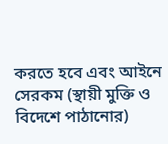করতে হবে এবং আইনে সেরকম (স্থায়ী মুক্তি ও বিদেশে পাঠানোর)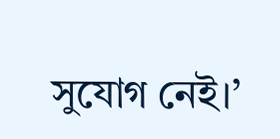সুযোগ নেই।’